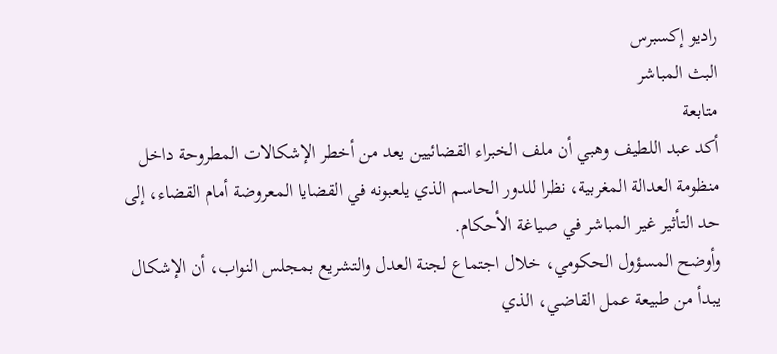راديو إكسبرس
البث المباشر
متابعة
أكد عبد اللطيف وهبي أن ملف الخبراء القضائيين يعد من أخطر الإشكالات المطروحة داخل منظومة العدالة المغربية، نظرا للدور الحاسم الذي يلعبونه في القضايا المعروضة أمام القضاء، إلى حد التأثير غير المباشر في صياغة الأحكام.
وأوضح المسؤول الحكومي، خلال اجتماع لجنة العدل والتشريع بمجلس النواب، أن الإشكال يبدأ من طبيعة عمل القاضي، الذي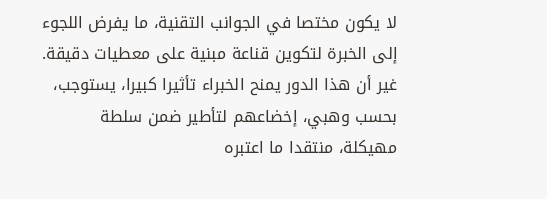لا يكون مختصا في الجوانب التقنية، ما يفرض اللجوء إلى الخبرة لتكوين قناعة مبنية على معطيات دقيقة. غير أن هذا الدور يمنح الخبراء تأثيرا كبيرا، يستوجب، بحسب وهبي، إخضاعهم لتأطير ضمن سلطة مهيكلة، منتقدا ما اعتبره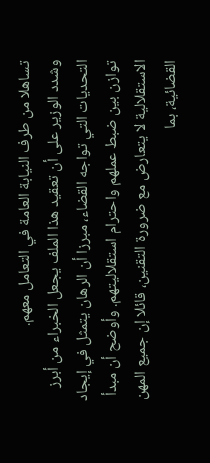تساهلا من طرف النيابة العامة في التعامل معهم.
وشدد الوزير على أن تعقيد هذا الملف يجعل الخبراء من أبرز التحديات التي تواجه القضاء، مبرزا أن الرهان يتمثل في إيجاد توازن بين ضبط عملهم واحترام استقلاليتهم. وأوضح أن مبدأ الاستقلالية لا يتعارض مع ضرورة التقنين، قائلا إن جميع المهن القضائية، بما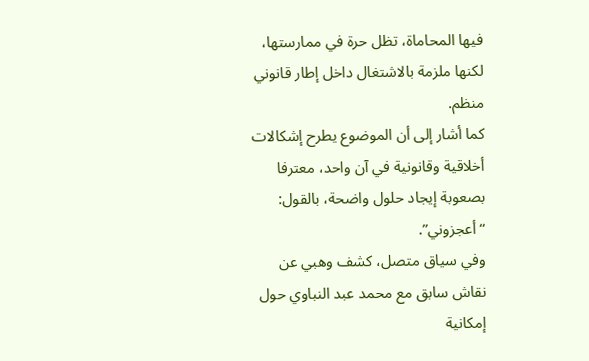فيها المحاماة، تظل حرة في ممارستها، لكنها ملزمة بالاشتغال داخل إطار قانوني منظم.
كما أشار إلى أن الموضوع يطرح إشكالات أخلاقية وقانونية في آن واحد، معترفا بصعوبة إيجاد حلول واضحة، بالقول: “أعجزوني”.
وفي سياق متصل، كشف وهبي عن نقاش سابق مع محمد عبد النباوي حول إمكانية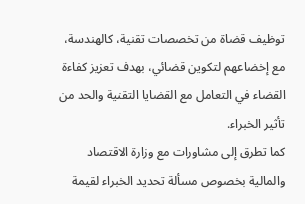توظيف قضاة من تخصصات تقنية، كالهندسة، مع إخضاعهم لتكوين قضائي، بهدف تعزيز كفاءة القضاء في التعامل مع القضايا التقنية والحد من تأثير الخبراء.
كما تطرق إلى مشاورات مع وزارة الاقتصاد والمالية بخصوص مسألة تحديد الخبراء لقيمة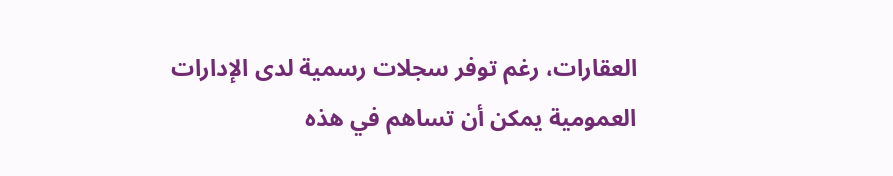العقارات، رغم توفر سجلات رسمية لدى الإدارات العمومية يمكن أن تساهم في هذه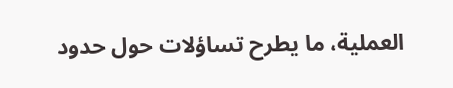العملية، ما يطرح تساؤلات حول حدود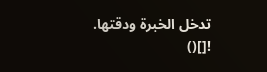تدخل الخبرة ودقتها.
![]()